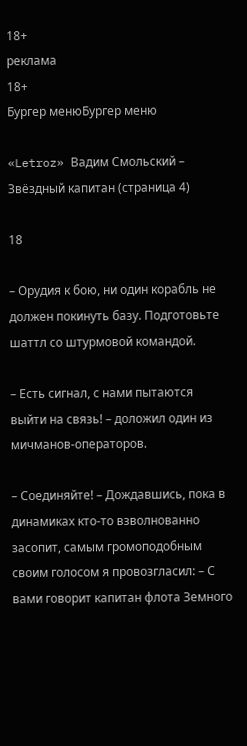18+
реклама
18+
Бургер менюБургер меню

«Letroz» Вадим Смольский – Звёздный капитан (страница 4)

18

– Орудия к бою, ни один корабль не должен покинуть базу. Подготовьте шаттл со штурмовой командой.

– Есть сигнал, с нами пытаются выйти на связь! – доложил один из мичманов-операторов.

– Соединяйте! – Дождавшись, пока в динамиках кто-то взволнованно засопит, самым громоподобным своим голосом я провозгласил: – С вами говорит капитан флота Земного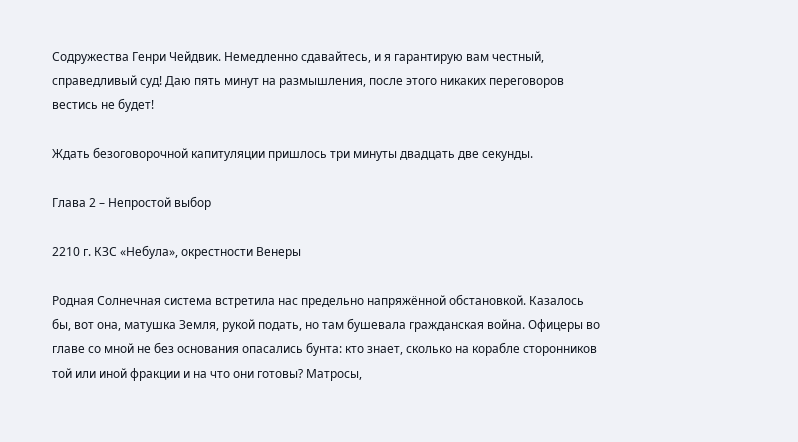Содружества Генри Чейдвик. Немедленно сдавайтесь, и я гарантирую вам честный, справедливый суд! Даю пять минут на размышления, после этого никаких переговоров вестись не будет!

Ждать безоговорочной капитуляции пришлось три минуты двадцать две секунды.

Глава 2 – Непростой выбор

2210 г. КЗС «Небула», окрестности Венеры

Родная Солнечная система встретила нас предельно напряжённой обстановкой. Казалось бы, вот она, матушка Земля, рукой подать, но там бушевала гражданская война. Офицеры во главе со мной не без основания опасались бунта: кто знает, сколько на корабле сторонников той или иной фракции и на что они готовы? Матросы,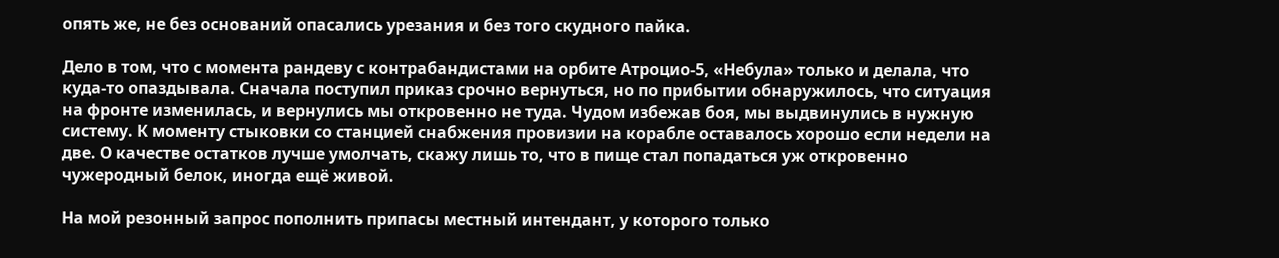опять же, не без оснований опасались урезания и без того скудного пайка.

Дело в том, что с момента рандеву с контрабандистами на орбите Атроцио-5, «Небула» только и делала, что куда-то опаздывала. Сначала поступил приказ срочно вернуться, но по прибытии обнаружилось, что ситуация на фронте изменилась, и вернулись мы откровенно не туда. Чудом избежав боя, мы выдвинулись в нужную систему. К моменту стыковки со станцией снабжения провизии на корабле оставалось хорошо если недели на две. О качестве остатков лучше умолчать, скажу лишь то, что в пище стал попадаться уж откровенно чужеродный белок, иногда ещё живой.

На мой резонный запрос пополнить припасы местный интендант, у которого только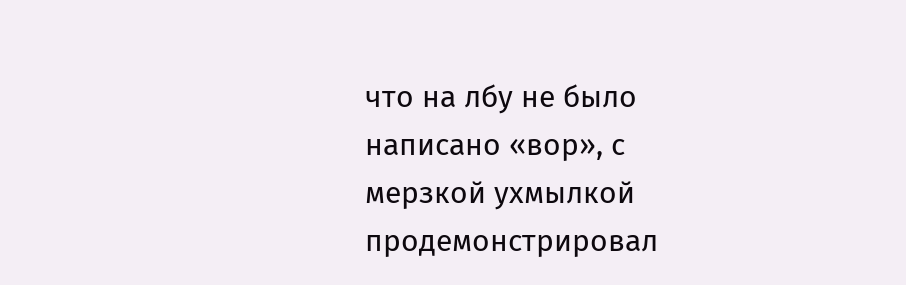что на лбу не было написано «вор», с мерзкой ухмылкой продемонстрировал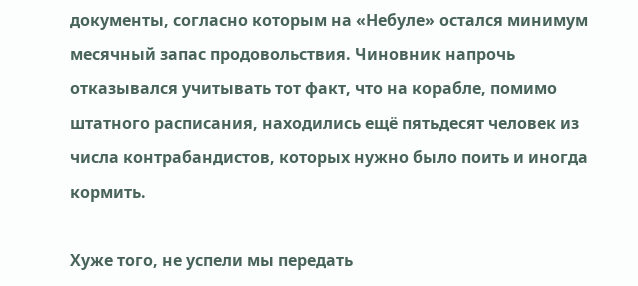документы, согласно которым на «Небуле» остался минимум месячный запас продовольствия. Чиновник напрочь отказывался учитывать тот факт, что на корабле, помимо штатного расписания, находились ещё пятьдесят человек из числа контрабандистов, которых нужно было поить и иногда кормить.

Хуже того, не успели мы передать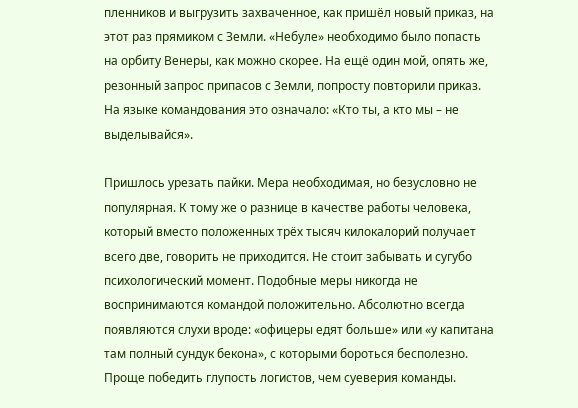пленников и выгрузить захваченное, как пришёл новый приказ, на этот раз прямиком с Земли. «Небуле» необходимо было попасть на орбиту Венеры, как можно скорее. На ещё один мой, опять же, резонный запрос припасов с Земли, попросту повторили приказ. На языке командования это означало: «Кто ты, а кто мы – не выделывайся».

Пришлось урезать пайки. Мера необходимая, но безусловно не популярная. К тому же о разнице в качестве работы человека, который вместо положенных трёх тысяч килокалорий получает всего две, говорить не приходится. Не стоит забывать и сугубо психологический момент. Подобные меры никогда не воспринимаются командой положительно. Абсолютно всегда появляются слухи вроде: «офицеры едят больше» или «у капитана там полный сундук бекона», с которыми бороться бесполезно. Проще победить глупость логистов, чем суеверия команды.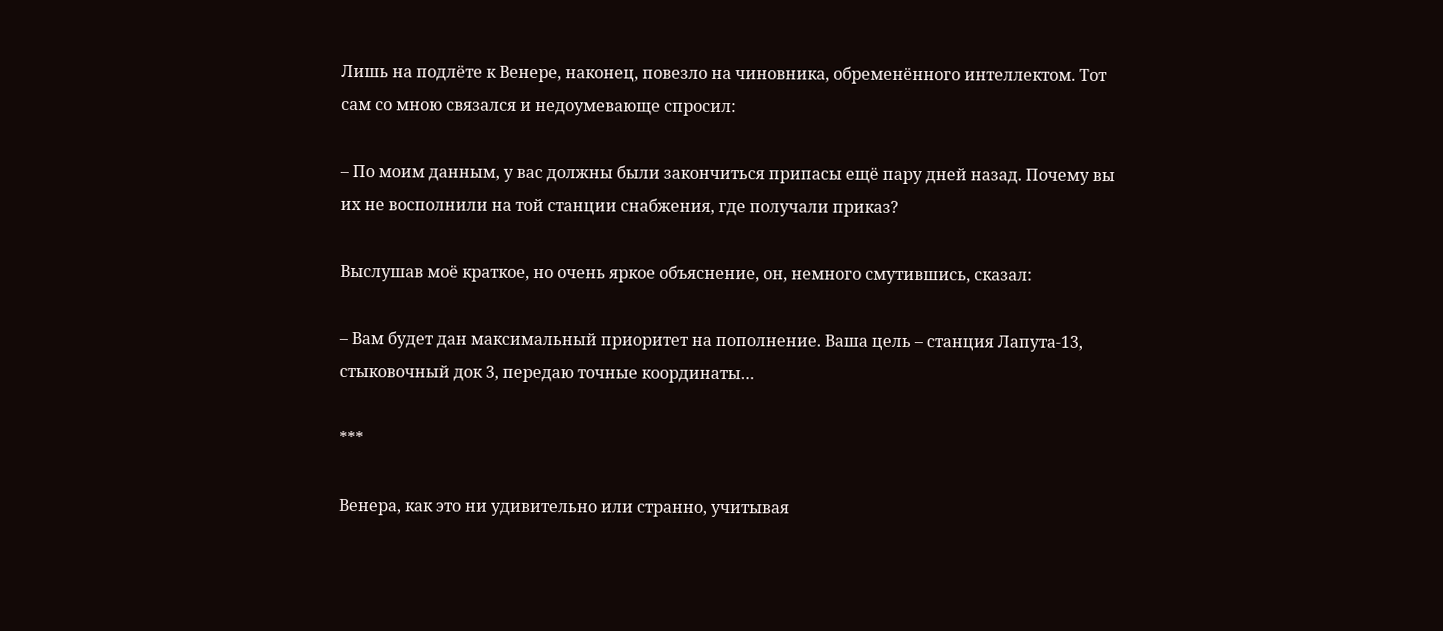Лишь на подлёте к Венере, наконец, повезло на чиновника, обременённого интеллектом. Тот сам со мною связался и недоумевающе спросил:

– По моим данным, у вас должны были закончиться припасы ещё пару дней назад. Почему вы их не восполнили на той станции снабжения, где получали приказ?

Выслушав моё краткое, но очень яркое объяснение, он, немного смутившись, сказал:

– Вам будет дан максимальный приоритет на пополнение. Ваша цель – станция Лапута-13, стыковочный док 3, передаю точные координаты…

***

Венера, как это ни удивительно или странно, учитывая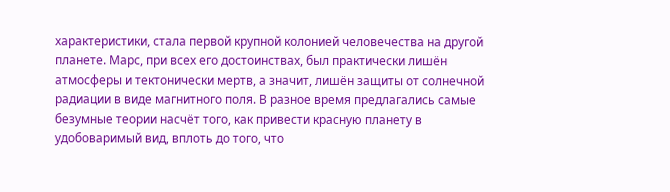характеристики, стала первой крупной колонией человечества на другой планете. Марс, при всех его достоинствах, был практически лишён атмосферы и тектонически мертв, а значит, лишён защиты от солнечной радиации в виде магнитного поля. В разное время предлагались самые безумные теории насчёт того, как привести красную планету в удобоваримый вид, вплоть до того, что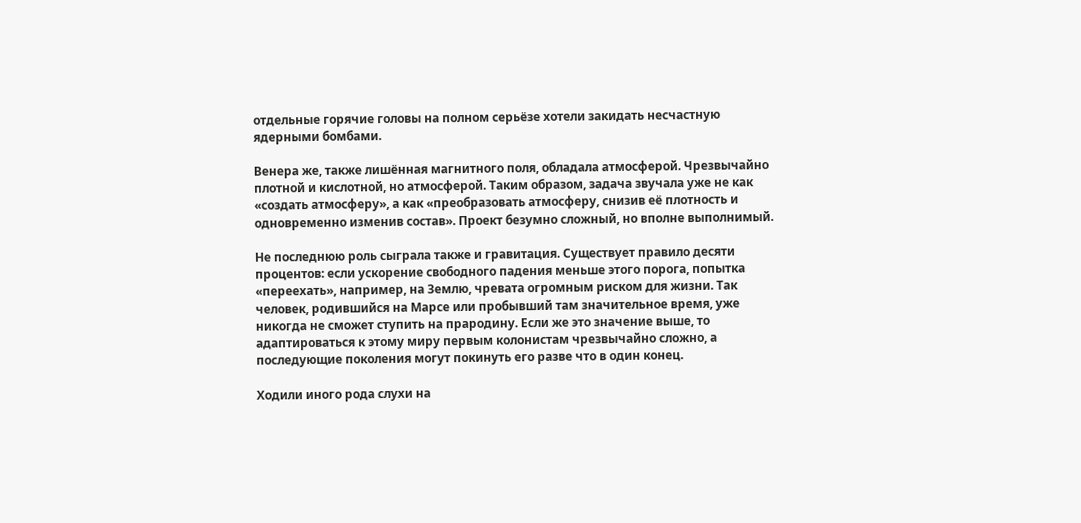отдельные горячие головы на полном серьёзе хотели закидать несчастную ядерными бомбами.

Венера же, также лишённая магнитного поля, обладала атмосферой. Чрезвычайно плотной и кислотной, но атмосферой. Таким образом, задача звучала уже не как «создать атмосферу», а как «преобразовать атмосферу, снизив её плотность и одновременно изменив состав». Проект безумно сложный, но вполне выполнимый.

Не последнюю роль сыграла также и гравитация. Существует правило десяти процентов: если ускорение свободного падения меньше этого порога, попытка «переехать», например, на Землю, чревата огромным риском для жизни. Так человек, родившийся на Марсе или пробывший там значительное время, уже никогда не сможет ступить на прародину. Если же это значение выше, то адаптироваться к этому миру первым колонистам чрезвычайно сложно, а последующие поколения могут покинуть его разве что в один конец.

Ходили иного рода слухи на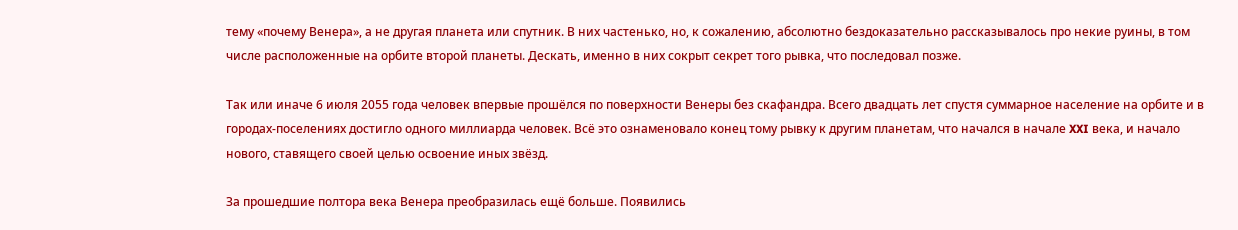тему «почему Венера», а не другая планета или спутник. В них частенько, но, к сожалению, абсолютно бездоказательно рассказывалось про некие руины, в том числе расположенные на орбите второй планеты. Дескать, именно в них сокрыт секрет того рывка, что последовал позже.

Так или иначе 6 июля 2055 года человек впервые прошёлся по поверхности Венеры без скафандра. Всего двадцать лет спустя суммарное население на орбите и в городах-поселениях достигло одного миллиарда человек. Всё это ознаменовало конец тому рывку к другим планетам, что начался в начале XXI века, и начало нового, ставящего своей целью освоение иных звёзд.

За прошедшие полтора века Венера преобразилась ещё больше. Появились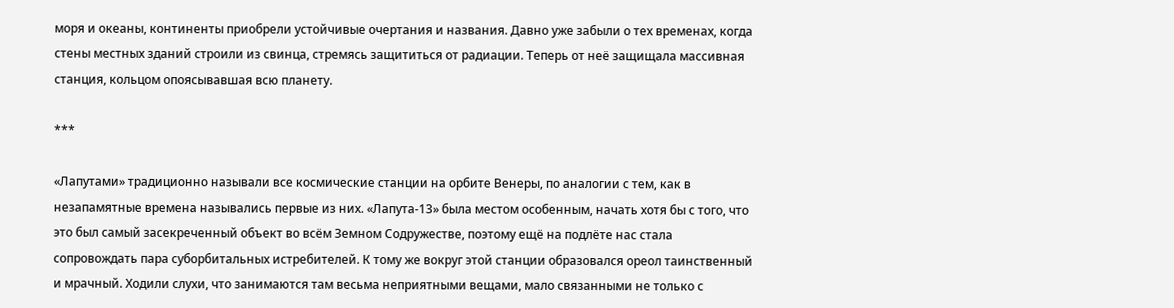моря и океаны, континенты приобрели устойчивые очертания и названия. Давно уже забыли о тех временах, когда стены местных зданий строили из свинца, стремясь защититься от радиации. Теперь от неё защищала массивная станция, кольцом опоясывавшая всю планету.

***

«Лапутами» традиционно называли все космические станции на орбите Венеры, по аналогии с тем, как в незапамятные времена назывались первые из них. «Лапута-13» была местом особенным, начать хотя бы с того, что это был самый засекреченный объект во всём Земном Содружестве, поэтому ещё на подлёте нас стала сопровождать пара суборбитальных истребителей. К тому же вокруг этой станции образовался ореол таинственный и мрачный. Ходили слухи, что занимаются там весьма неприятными вещами, мало связанными не только с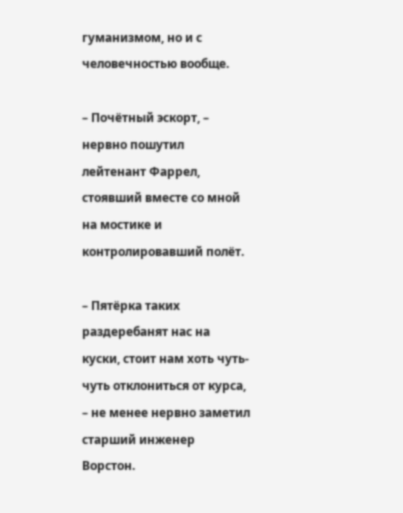гуманизмом, но и с человечностью вообще.

– Почётный эскорт, – нервно пошутил лейтенант Фаррел, стоявший вместе со мной на мостике и контролировавший полёт.

– Пятёрка таких раздеребанят нас на куски, стоит нам хоть чуть-чуть отклониться от курса, – не менее нервно заметил старший инженер Ворстон.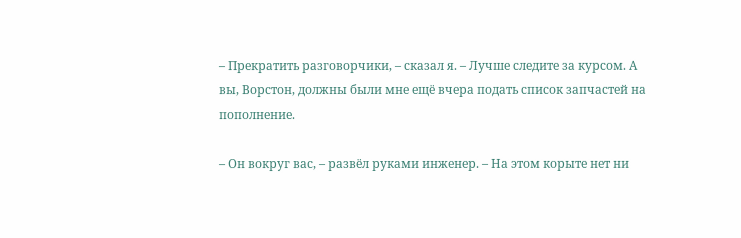– Прекратить разговорчики, – сказал я. – Лучше следите за курсом. А вы, Ворстон, должны были мне ещё вчера подать список запчастей на пополнение.

– Он вокруг вас, – развёл руками инженер. – На этом корыте нет ни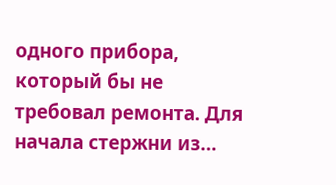одного прибора, который бы не требовал ремонта. Для начала стержни из…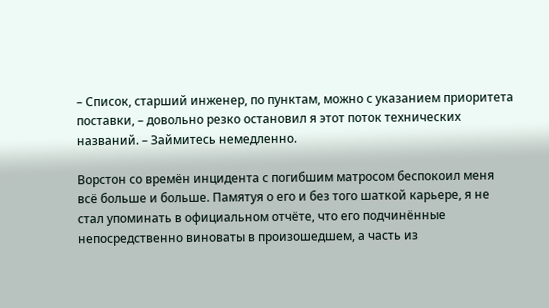– Список, старший инженер, по пунктам, можно с указанием приоритета поставки, – довольно резко остановил я этот поток технических названий. – Займитесь немедленно.

Ворстон со времён инцидента с погибшим матросом беспокоил меня всё больше и больше. Памятуя о его и без того шаткой карьере, я не стал упоминать в официальном отчёте, что его подчинённые непосредственно виноваты в произошедшем, а часть из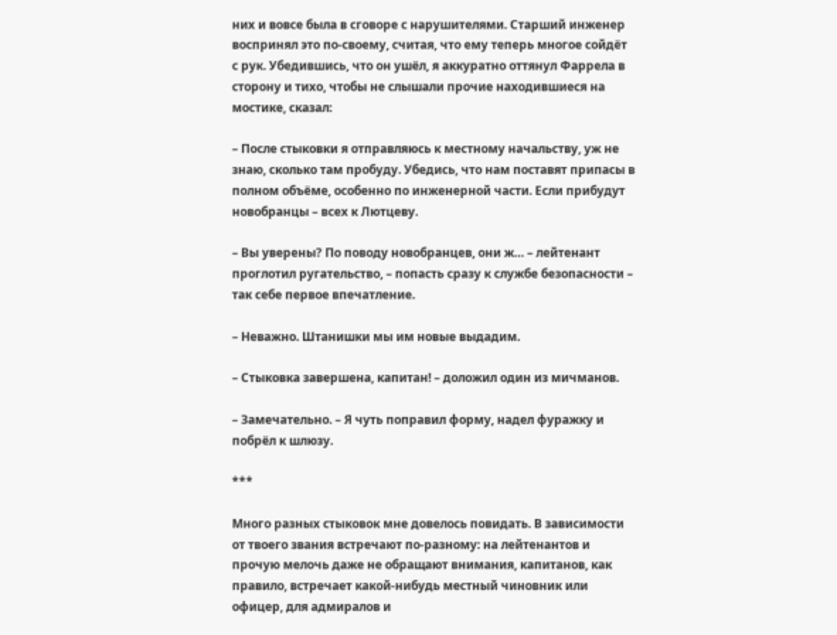них и вовсе была в сговоре с нарушителями. Старший инженер воспринял это по-своему, считая, что ему теперь многое сойдёт с рук. Убедившись, что он ушёл, я аккуратно оттянул Фаррела в сторону и тихо, чтобы не слышали прочие находившиеся на мостике, сказал:

– После стыковки я отправляюсь к местному начальству, уж не знаю, сколько там пробуду. Убедись, что нам поставят припасы в полном объёме, особенно по инженерной части. Если прибудут новобранцы – всех к Лютцеву.

– Вы уверены? По поводу новобранцев, они ж… – лейтенант проглотил ругательство, – попасть сразу к службе безопасности – так себе первое впечатление.

– Неважно. Штанишки мы им новые выдадим.

– Стыковка завершена, капитан! – доложил один из мичманов.

– Замечательно. – Я чуть поправил форму, надел фуражку и побрёл к шлюзу.

***

Много разных стыковок мне довелось повидать. В зависимости от твоего звания встречают по-разному: на лейтенантов и прочую мелочь даже не обращают внимания, капитанов, как правило, встречает какой-нибудь местный чиновник или офицер, для адмиралов и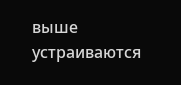выше устраиваются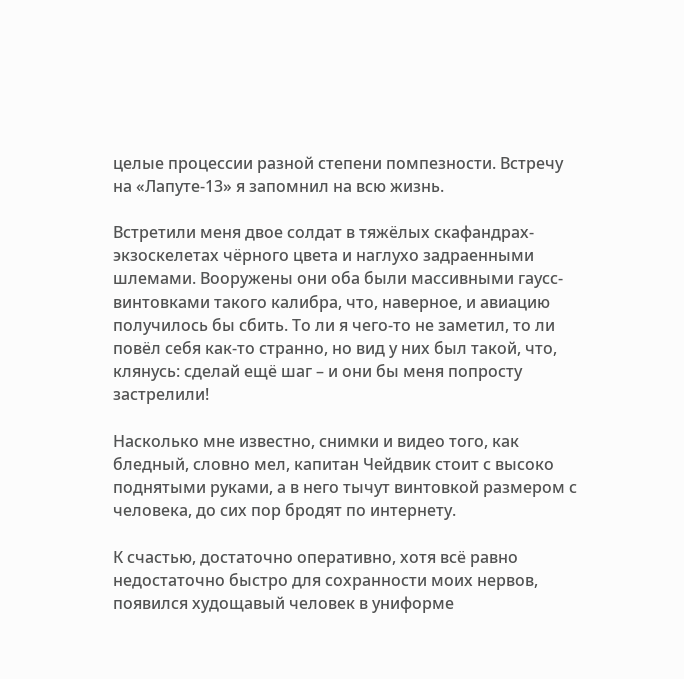целые процессии разной степени помпезности. Встречу на «Лапуте-13» я запомнил на всю жизнь.

Встретили меня двое солдат в тяжёлых скафандрах-экзоскелетах чёрного цвета и наглухо задраенными шлемами. Вооружены они оба были массивными гаусс-винтовками такого калибра, что, наверное, и авиацию получилось бы сбить. То ли я чего-то не заметил, то ли повёл себя как-то странно, но вид у них был такой, что, клянусь: сделай ещё шаг – и они бы меня попросту застрелили!

Насколько мне известно, снимки и видео того, как бледный, словно мел, капитан Чейдвик стоит с высоко поднятыми руками, а в него тычут винтовкой размером с человека, до сих пор бродят по интернету.

К счастью, достаточно оперативно, хотя всё равно недостаточно быстро для сохранности моих нервов, появился худощавый человек в униформе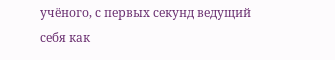учёного, с первых секунд ведущий себя как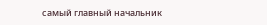самый главный начальник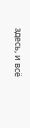здесь, и всё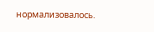нормализовалось.